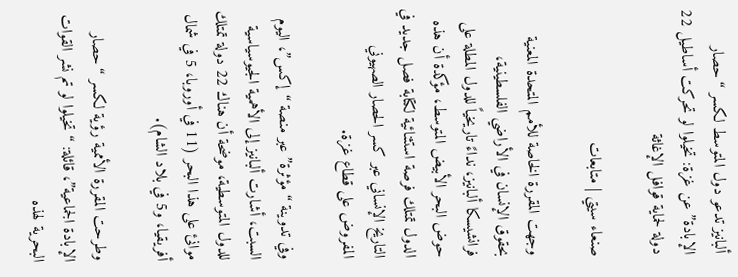ألبانيز تدعو دول المتوسط لكسر “حصار الإبادة” عن غزة: تخيلوا لو تحركت أساطيل 22 دولة لحماية قوافل الإغاثة

صنعاء سيتي | متابعات

وجهت المقررة الخاصة للأمم المتحدة المعنية بحقوق الإنسان في الأراضي الفلسطينية، فرانشيسكا ألبانيز، نداءً تاريخياً للدول المطلة على حوض البحر الأبيض المتوسط، مؤكدة أن هذه الدول تمتلك فرصة استثنائية لكتابة فصل جديد في التاريخ الإنساني عبر كسر الحصار الصهيوني المفروض على قطاع غزة.

وفي تدوينة “مؤثرة” عبر منصة “إكس”، اليوم السبت، أشارت ألبانيز إلى الأهمية الجيوسياسية للدول المتوسطية، موضحة أن هناك 22 دولة تمتلك موانئ على هذا البحر (11 في أوروبا، 5 في شمال أفريقيا، و5 في بلاد الشام).

وطرحت المقررة الأممية رؤية لكسر “حصار الإبادة الجماعية”، قائلة: “تخيلوا لو تم نشر القوات البحرية لهذه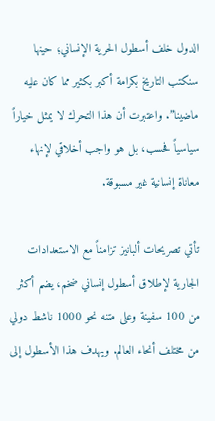الدول خلف أسطول الحرية الإنساني؛ حينها سنكتب التاريخ بكرامة أكبر بكثير مما كان عليه ماضينا”. واعتبرت أن هذا التحرك لا يمثل خياراً سياسياً فحسب، بل هو واجب أخلاقي لإنهاء معاناة إنسانية غير مسبوقة.

تأتي تصريحات ألبانيز تزامناً مع الاستعدادات الجارية لإطلاق أسطول إنساني ضخم، يضم أكثر من 100 سفينة وعلى متنه نحو 1000 ناشط دولي من مختلف أنحاء العالم. ويهدف هذا الأسطول إلى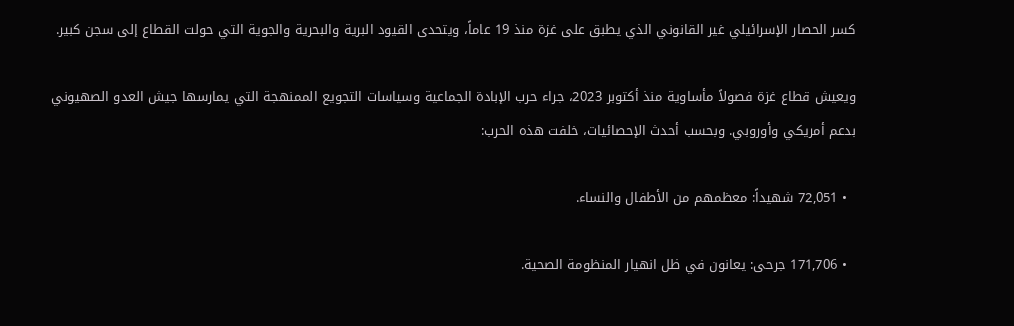كسر الحصار الإسرائيلي غير القانوني الذي يطبق على غزة منذ 19 عاماً، ويتحدى القيود البرية والبحرية والجوية التي حولت القطاع إلى سجن كبير.

ويعيش قطاع غزة فصولاً مأساوية منذ أكتوبر 2023، جراء حرب الإبادة الجماعية وسياسات التجويع الممنهجة التي يمارسها جيش العدو الصهيوني بدعم أمريكي وأوروبي. وبحسب أحدث الإحصائيات، خلفت هذه الحرب:

  • 72,051 شهيداً: معظمهم من الأطفال والنساء.

  • 171,706 جرحى: يعانون في ظل انهيار المنظومة الصحية.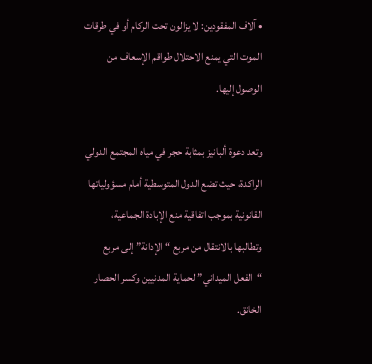• آلاف المفقودين: لا يزالون تحت الركام أو في طرقات الموت التي يمنع الاحتلال طواقم الإسعاف من الوصول إليها.

وتعد دعوة ألبانيز بمثابة حجر في مياه المجتمع الدولي الراكدة، حيث تضع الدول المتوسطية أمام مسؤولياتها القانونية بموجب اتفاقية منع الإبادة الجماعية، وتطالبها بالانتقال من مربع “الإدانة” إلى مربع “الفعل الميداني” لحماية المدنيين وكسر الحصار الخانق.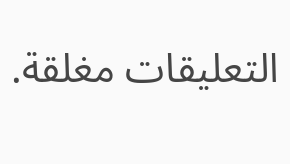التعليقات مغلقة.